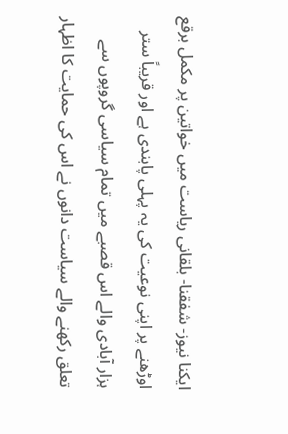ایکنا نیوز- شفقنا- بلقانی ریاست میں خواتین پر مکمل برقع اوڑھنے پر اپنی نوعیت کی یہ پہلی پابندی ہے اور قریباً ستر ہزار آبادی والے اس قصبے میں تمام سیاسی گروپوں سے تعلق رکھنے والے سیاست دانوں نے اس کی حمایت کا اظہار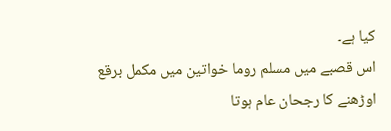کیا ہے۔
اس قصبے میں مسلم روما خواتین میں مکمل برقع اوڑھنے کا رجحان عام ہوتا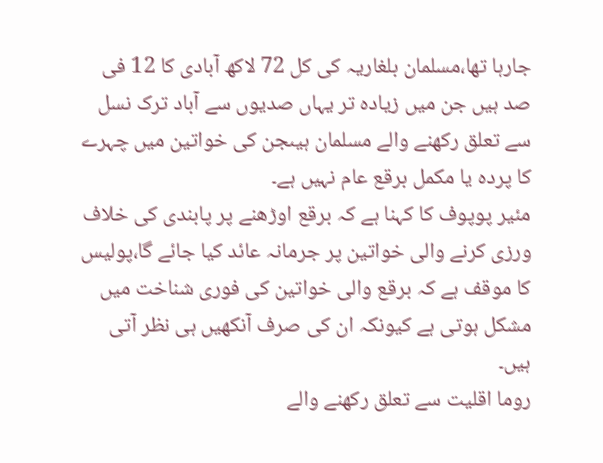جارہا تھا،مسلمان بلغاریہ کی کل 72 لاکھ آبادی کا 12 فی صد ہیں جن میں زیادہ تر یہاں صدیوں سے آباد ترک نسل سے تعلق رکھنے والے مسلمان ہیںجن کی خواتین میں چہرے کا پردہ یا مکمل برقع عام نہیں ہے۔
مئیر پوپوف کا کہنا ہے کہ برقع اوڑھنے پر پابندی کی خلاف ورزی کرنے والی خواتین پر جرمانہ عائد کیا جائے گا،پولیس کا موقف ہے کہ برقع والی خواتین کی فوری شناخت میں مشکل ہوتی ہے کیونکہ ان کی صرف آنکھیں ہی نظر آتی ہیں۔
روما اقلیت سے تعلق رکھنے والے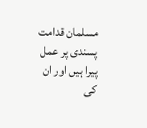مسلمان قدامت پسندی پر عمل پیرا ہیں اور ان کی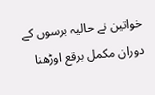خواتین نے حالیہ برسوں کے دوران مکمل برقع اوڑھنا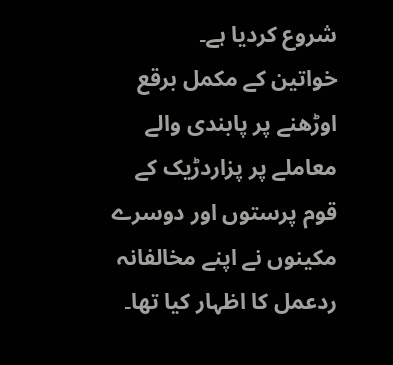شروع کردیا ہے۔
خواتین کے مکمل برقع اوڑھنے پر پابندی والے معاملے پر پزاردڑیک کے قوم پرستوں اور دوسرے مکینوں نے اپنے مخالفانہ ردعمل کا اظہار کیا تھا۔